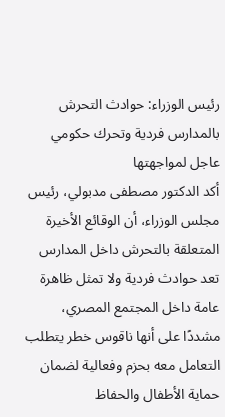رئيس الوزراء: حوادث التحرش بالمدارس فردية وتحرك حكومي عاجل لمواجهتها
أكد الدكتور مصطفى مدبولي، رئيس مجلس الوزراء، أن الوقائع الأخيرة المتعلقة بالتحرش داخل المدارس تعد حوادث فردية ولا تمثل ظاهرة عامة داخل المجتمع المصري، مشددًا على أنها ناقوس خطر يتطلب التعامل معه بحزم وفعالية لضمان حماية الأطفال والحفاظ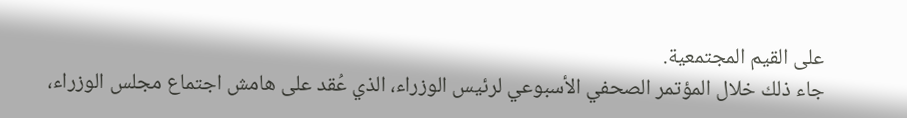على القيم المجتمعية.
جاء ذلك خلال المؤتمر الصحفي الأسبوعي لرئيس الوزراء، الذي عُقد على هامش اجتماع مجلس الوزراء،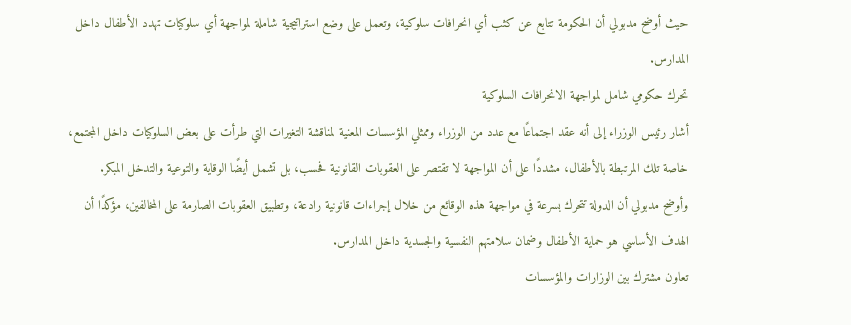حيث أوضح مدبولي أن الحكومة تتابع عن كثب أي انحرافات سلوكية، وتعمل على وضع استراتيجية شاملة لمواجهة أي سلوكيات تهدد الأطفال داخل المدارس.
تحرك حكومي شامل لمواجهة الانحرافات السلوكية
أشار رئيس الوزراء إلى أنه عقد اجتماعًا مع عدد من الوزراء وممثلي المؤسسات المعنية لمناقشة التغيرات التي طرأت على بعض السلوكيات داخل المجتمع، خاصة تلك المرتبطة بالأطفال، مشددًا على أن المواجهة لا تقتصر على العقوبات القانونية فحسب، بل تشمل أيضًا الوقاية والتوعية والتدخل المبكر.
وأوضح مدبولي أن الدولة تتحرك بسرعة في مواجهة هذه الوقائع من خلال إجراءات قانونية رادعة، وتطبيق العقوبات الصارمة على المخالفين، مؤكدًا أن الهدف الأساسي هو حماية الأطفال وضمان سلامتهم النفسية والجسدية داخل المدارس.
تعاون مشترك بين الوزارات والمؤسسات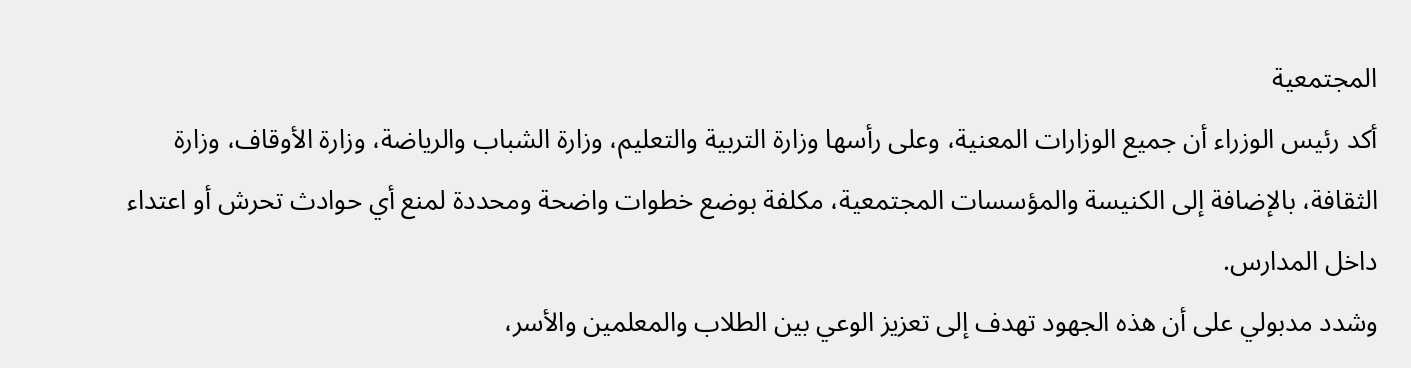المجتمعية
أكد رئيس الوزراء أن جميع الوزارات المعنية، وعلى رأسها وزارة التربية والتعليم، وزارة الشباب والرياضة، وزارة الأوقاف، وزارة الثقافة، بالإضافة إلى الكنيسة والمؤسسات المجتمعية، مكلفة بوضع خطوات واضحة ومحددة لمنع أي حوادث تحرش أو اعتداء داخل المدارس.
وشدد مدبولي على أن هذه الجهود تهدف إلى تعزيز الوعي بين الطلاب والمعلمين والأسر،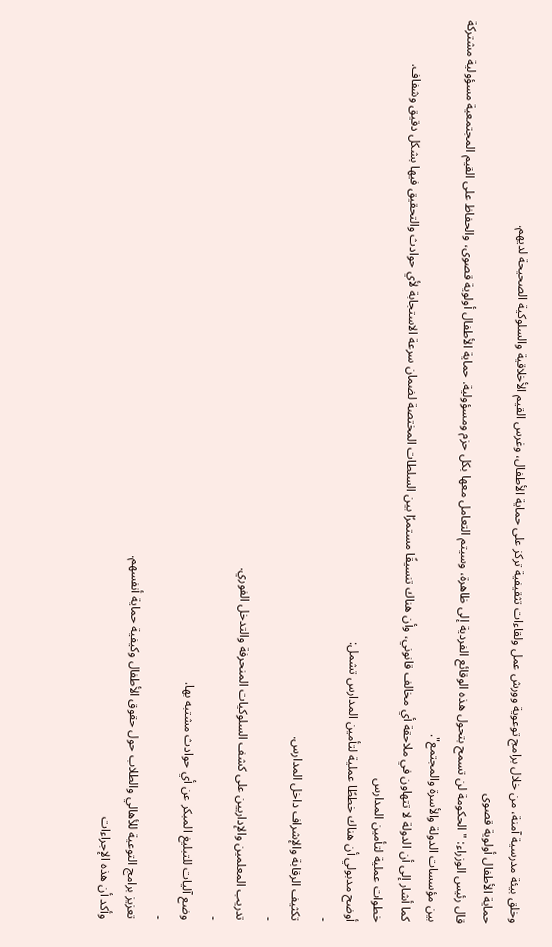وخلق بيئة مدرسية آمنة، من خلال برامج توعوية وورش عمل ولقاءات تثقيفية تركز على حماية الأطفال، وغرس القيم الأخلاقية والسلوكية الصحيحة لديهم.
حماية الأطفال أولوية قصوى
قال رئيس الوزراء: "الحكومة لن تسمح بتحول هذه الوقائع الفردية إلى ظاهرة، وسيتم التعامل معها بكل حزم ومسؤولية. حماية الأطفال أولوية قصوى، والحفاظ على القيم المجتمعية مسؤولية مشتركة بين مؤسسات الدولة والأسرة والمجتمع".
كما أشار إلى أن الدولة لا تتهاون في ملاحقة أي مخالف قانوني، وأن هناك تنسيقًا مستمرًا بين السلطات المختصة لضمان سرعة الاستجابة لأي حوادث والتحقيق فيها بشكل دقيق وشفاف.
خطوات عملية لتأمين المدارس
أوضح مدبولي أن هناك خططًا عملية لتأمين المدارس تشمل:
-
تكثيف الرقابة والإشراف داخل المدارس.
-
تدريب المعلمين والإداريين على كشف السلوكيات المنحرفة والتدخل الفوري.
-
وضع آليات للتبليغ المبكر عن أي حوادث مشتبه بها.
-
تعزيز برامج التوعية للأهالي والطلاب حول حقوق الأطفال وكيفية حماية أنفسهم.
وأكد أن هذه الإجراءات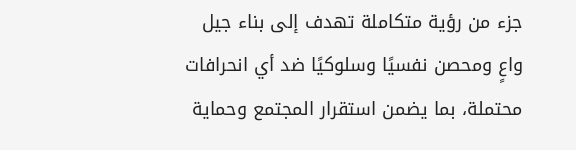جزء من رؤية متكاملة تهدف إلى بناء جيل واعٍ ومحصن نفسيًا وسلوكيًا ضد أي انحرافات محتملة، بما يضمن استقرار المجتمع وحماية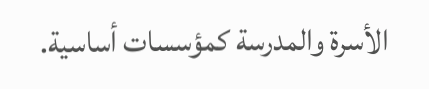الأسرة والمدرسة كمؤسسات أساسية.